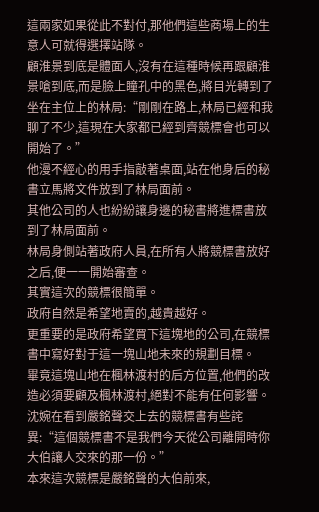這兩家如果從此不對付,那他們這些商場上的生意人可就得選擇站隊。
顧淮景到底是體面人,沒有在這種時候再跟顧淮景嗆到底,而是臉上瞳孔中的黑色,將目光轉到了坐在主位上的林局:“剛剛在路上,林局已經和我聊了不少,這現在大家都已經到齊競標會也可以開始了。”
他漫不經心的用手指敲著桌面,站在他身后的秘書立馬將文件放到了林局面前。
其他公司的人也紛紛讓身邊的秘書將進標書放到了林局面前。
林局身側站著政府人員,在所有人將競標書放好之后,便一一開始審查。
其實這次的競標很簡單。
政府自然是希望地賣的,越貴越好。
更重要的是政府希望買下這塊地的公司,在競標書中寫好對于這一塊山地未來的規劃目標。
畢竟這塊山地在楓林渡村的后方位置,他們的改造必須要顧及楓林渡村,絕對不能有任何影響。
沈婉在看到嚴銘聲交上去的競標書有些詫異:“這個競標書不是我們今天從公司離開時你大伯讓人交來的那一份。”
本來這次競標是嚴銘聲的大伯前來,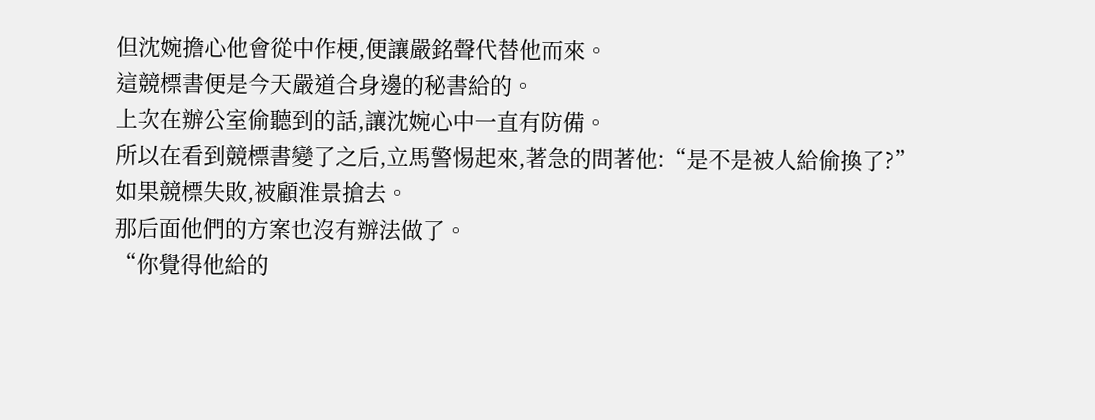但沈婉擔心他會從中作梗,便讓嚴銘聲代替他而來。
這競標書便是今天嚴道合身邊的秘書給的。
上次在辦公室偷聽到的話,讓沈婉心中一直有防備。
所以在看到競標書變了之后,立馬警惕起來,著急的問著他:“是不是被人給偷換了?”
如果競標失敗,被顧淮景搶去。
那后面他們的方案也沒有辦法做了。
“你覺得他給的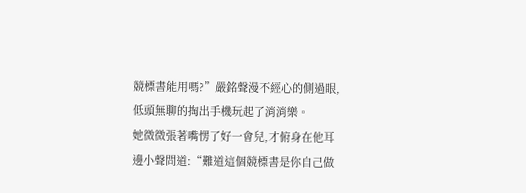競標書能用嗎?”嚴銘聲漫不經心的側過眼,低頭無聊的掏出手機玩起了消消樂。
她微微張著嘴愣了好一會兒,才俯身在他耳邊小聲問道:“難道這個競標書是你自己做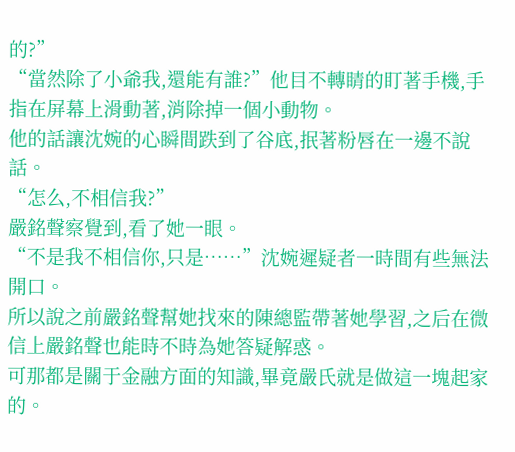的?”
“當然除了小爺我,還能有誰?”他目不轉睛的盯著手機,手指在屏幕上滑動著,消除掉一個小動物。
他的話讓沈婉的心瞬間跌到了谷底,抿著粉唇在一邊不說話。
“怎么,不相信我?”
嚴銘聲察覺到,看了她一眼。
“不是我不相信你,只是……”沈婉遲疑者一時間有些無法開口。
所以說之前嚴銘聲幫她找來的陳總監帶著她學習,之后在微信上嚴銘聲也能時不時為她答疑解惑。
可那都是關于金融方面的知識,畢竟嚴氏就是做這一塊起家的。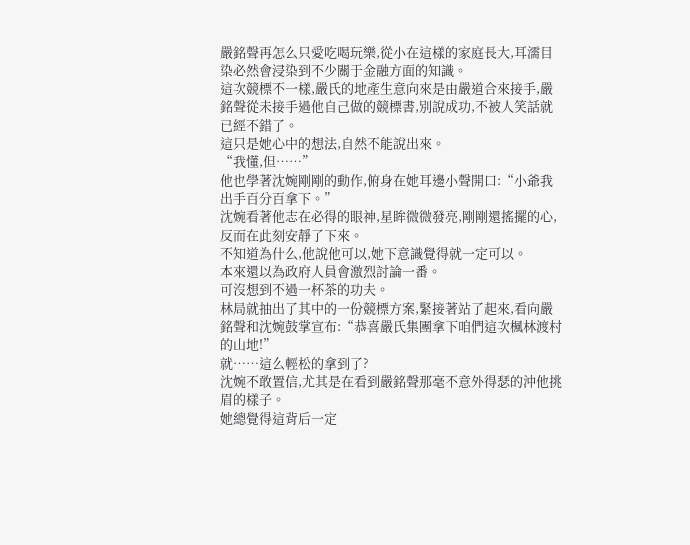嚴銘聲再怎么只愛吃喝玩樂,從小在這樣的家庭長大,耳濡目染必然會浸染到不少關于金融方面的知識。
這次競標不一樣,嚴氏的地產生意向來是由嚴道合來接手,嚴銘聲從未接手過他自己做的競標書,別說成功,不被人笑話就已經不錯了。
這只是她心中的想法,自然不能說出來。
“我懂,但……”
他也學著沈婉剛剛的動作,俯身在她耳邊小聲開口:“小爺我出手百分百拿下。”
沈婉看著他志在必得的眼神,星眸微微發亮,剛剛還搖擺的心,反而在此刻安靜了下來。
不知道為什么,他說他可以,她下意識覺得就一定可以。
本來還以為政府人員會激烈討論一番。
可沒想到不過一杯茶的功夫。
林局就抽出了其中的一份競標方案,緊接著站了起來,看向嚴銘聲和沈婉鼓掌宣布:“恭喜嚴氏集團拿下咱們這次楓林渡村的山地!”
就……這么輕松的拿到了?
沈婉不敢置信,尤其是在看到嚴銘聲那毫不意外得瑟的沖他挑眉的樣子。
她總覺得這背后一定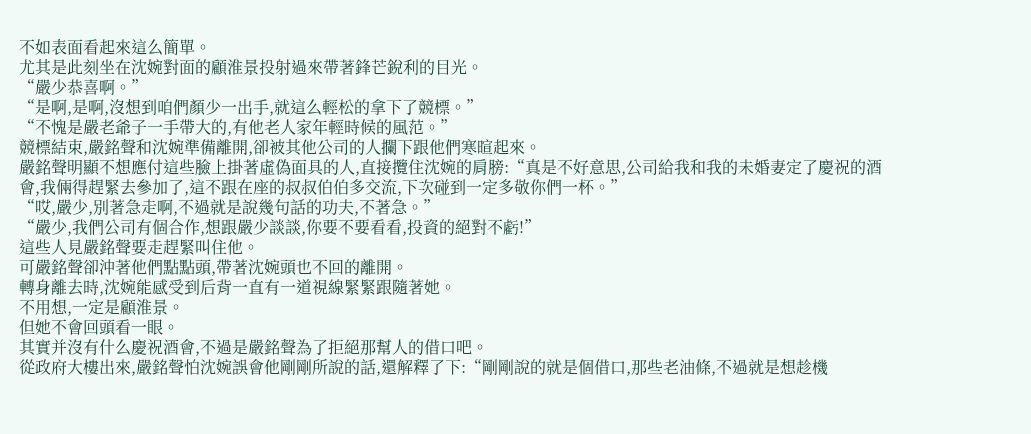不如表面看起來這么簡單。
尤其是此刻坐在沈婉對面的顧淮景投射過來帶著鋒芒銳利的目光。
“嚴少恭喜啊。”
“是啊,是啊,沒想到咱們顏少一出手,就這么輕松的拿下了競標。”
“不愧是嚴老爺子一手帶大的,有他老人家年輕時候的風范。”
競標結束,嚴銘聲和沈婉準備離開,卻被其他公司的人攔下跟他們寒暄起來。
嚴銘聲明顯不想應付這些臉上掛著虛偽面具的人,直接攬住沈婉的肩膀:“真是不好意思,公司給我和我的未婚妻定了慶祝的酒會,我倆得趕緊去參加了,這不跟在座的叔叔伯伯多交流,下次碰到一定多敬你們一杯。”
“哎,嚴少,別著急走啊,不過就是說幾句話的功夫,不著急。”
“嚴少,我們公司有個合作,想跟嚴少談談,你要不要看看,投資的絕對不虧!”
這些人見嚴銘聲要走趕緊叫住他。
可嚴銘聲卻沖著他們點點頭,帶著沈婉頭也不回的離開。
轉身離去時,沈婉能感受到后背一直有一道視線緊緊跟隨著她。
不用想,一定是顧淮景。
但她不會回頭看一眼。
其實并沒有什么慶祝酒會,不過是嚴銘聲為了拒絕那幫人的借口吧。
從政府大樓出來,嚴銘聲怕沈婉誤會他剛剛所說的話,還解釋了下:“剛剛說的就是個借口,那些老油條,不過就是想趁機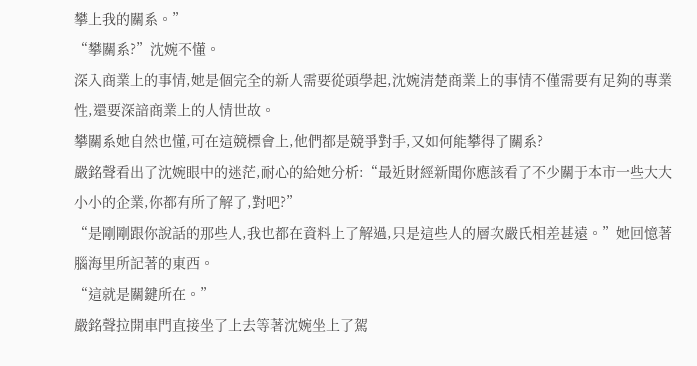攀上我的關系。”
“攀關系?”沈婉不懂。
深入商業上的事情,她是個完全的新人需要從頭學起,沈婉清楚商業上的事情不僅需要有足夠的專業性,還要深諳商業上的人情世故。
攀關系她自然也懂,可在這競標會上,他們都是競爭對手,又如何能攀得了關系?
嚴銘聲看出了沈婉眼中的迷茫,耐心的給她分析:“最近財經新聞你應該看了不少關于本市一些大大小小的企業,你都有所了解了,對吧?”
“是剛剛跟你說話的那些人,我也都在資料上了解過,只是這些人的層次嚴氏相差甚遠。”她回憶著腦海里所記著的東西。
“這就是關鍵所在。”
嚴銘聲拉開車門直接坐了上去等著沈婉坐上了駕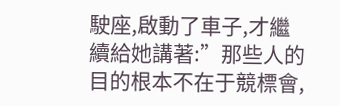駛座,啟動了車子,才繼續給她講著:”那些人的目的根本不在于競標會,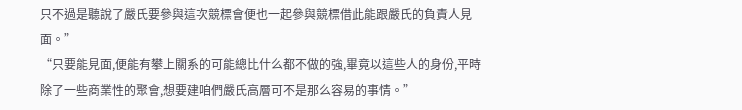只不過是聽說了嚴氏要參與這次競標會便也一起參與競標借此能跟嚴氏的負責人見面。”
“只要能見面,便能有攀上關系的可能總比什么都不做的強,畢竟以這些人的身份,平時除了一些商業性的聚會,想要建咱們嚴氏高層可不是那么容易的事情。”